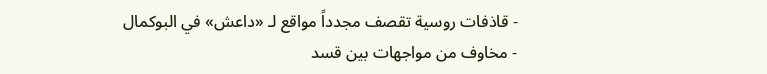- قاذفات روسية تقصف مجدداً مواقع لـ «داعش» في البوكمال
- مخاوف من مواجهات بين قسد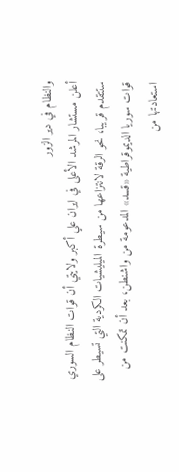والنظام في دير الزور
أعلن مستشار المرشد الأعلى في ايران علي أكبر ولايتي أن قوات النظام السوري ستتقدم قريبا، نحو الرقة لانتزاعها من سيطرة الميليشيات الكردية التي تسيطر على قوات سوريا الديموقراطية «قسد» المدعومة من واشنطن، بعد أن تمكنت من استعادتها من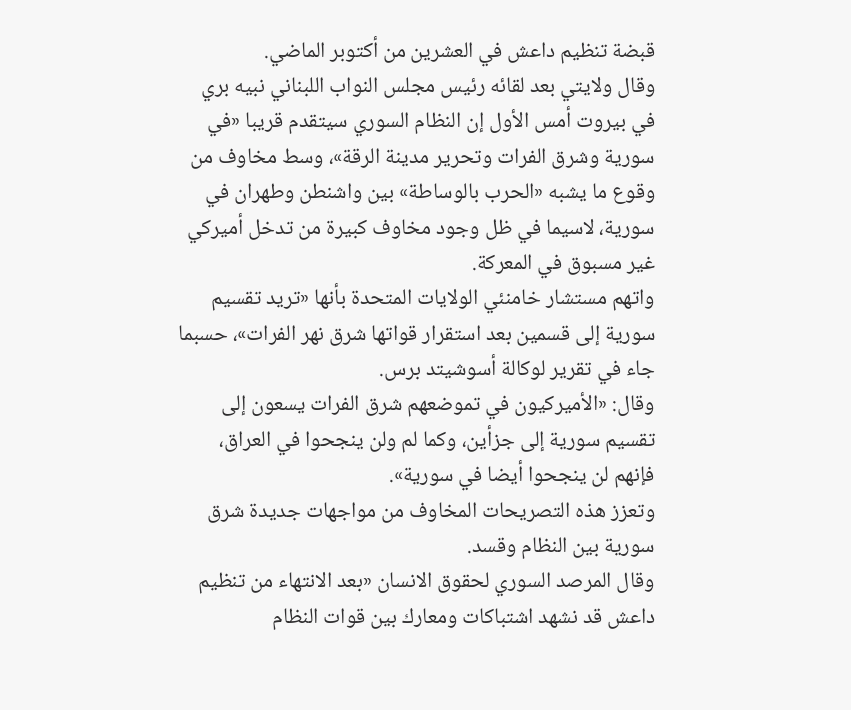قبضة تنظيم داعش في العشرين من أكتوبر الماضي.
وقال ولايتي بعد لقائه رئيس مجلس النواب اللبناني نبيه بري في بيروت أمس الأول إن النظام السوري سيتقدم قريبا «في سورية وشرق الفرات وتحرير مدينة الرقة»، وسط مخاوف من وقوع ما يشبه «الحرب بالوساطة» بين واشنطن وطهران في سورية، لاسيما في ظل وجود مخاوف كبيرة من تدخل أميركي غير مسبوق في المعركة.
واتهم مستشار خامنئي الولايات المتحدة بأنها «تريد تقسيم سورية إلى قسمين بعد استقرار قواتها شرق نهر الفرات»، حسبما جاء في تقرير لوكالة أسوشيتد برس.
وقال: «الأميركيون في تموضعهم شرق الفرات يسعون إلى تقسيم سورية إلى جزأين، وكما لم ولن ينجحوا في العراق، فإنهم لن ينجحوا أيضا في سورية».
وتعزز هذه التصريحات المخاوف من مواجهات جديدة شرق سورية بين النظام وقسد.
وقال المرصد السوري لحقوق الانسان «بعد الانتهاء من تنظيم داعش قد نشهد اشتباكات ومعارك بين قوات النظام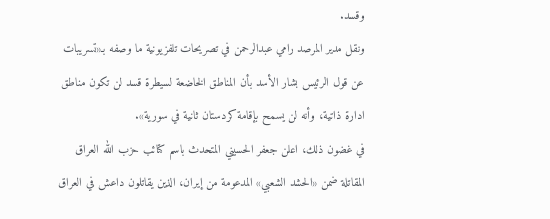وقسد.
ونقل مدير المرصد رامي عبدالرحمن في تصريحات تلفزيونية ما وصفه بـ«تسريبات عن قول الرئيس بشار الأسد بأن المناطق الخاضعة لسيطرة قسد لن تكون مناطق ادارة ذاتية، وأنه لن يسمح بإقامة كردستان ثانية في سورية».
في غضون ذلك، اعلن جعفر الحسيني المتحدث باسم كتائب حزب الله العراق المقاتلة ضمن «الحشد الشعبي» المدعومة من إيران، الذين يقاتلون داعش في العراق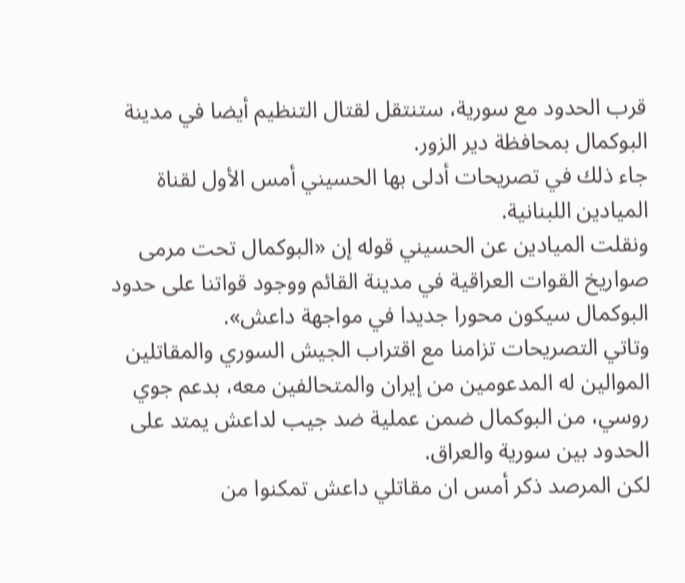قرب الحدود مع سورية، ستنتقل لقتال التنظيم أيضا في مدينة البوكمال بمحافظة دير الزور.
جاء ذلك في تصريحات أدلى بها الحسيني أمس الأول لقناة الميادين اللبنانية.
ونقلت الميادين عن الحسيني قوله إن «البوكمال تحت مرمى صواريخ القوات العراقية في مدينة القائم ووجود قواتنا على حدود البوكمال سيكون محورا جديدا في مواجهة داعش».
وتاتي التصريحات تزامنا مع اقتراب الجيش السوري والمقاتلين الموالين له المدعومين من إيران والمتحالفين معه، بدعم جوي روسي، من البوكمال ضمن عملية ضد جيب لداعش يمتد على الحدود بين سورية والعراق.
لكن المرصد ذكر أمس ان مقاتلي داعش تمكنوا من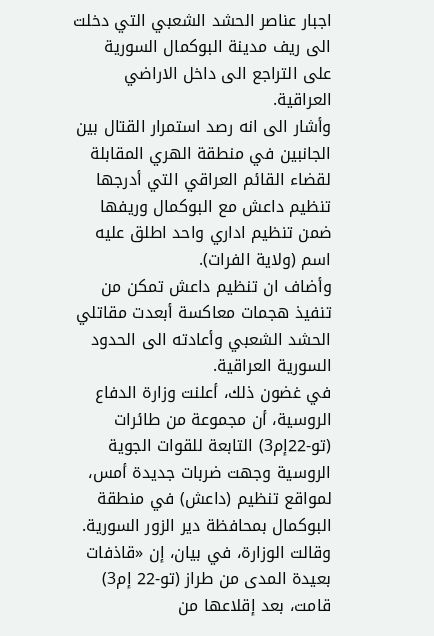اجبار عناصر الحشد الشعبي التي دخلت الى ريف مدينة البوكمال السورية على التراجع الى داخل الاراضي العراقية.
وأشار الى انه رصد استمرار القتال بين الجانبين في منطقة الهري المقابلة لقضاء القائم العراقي التي أدرجها تنظيم داعش مع البوكمال وريفها ضمن تنظيم اداري واحد اطلق عليه اسم (ولاية الفرات).
وأضاف ان تنظيم داعش تمكن من تنفيذ هجمات معاكسة أبعدت مقاتلي الحشد الشعبي وأعادته الى الحدود السورية العراقية.
في غضون ذلك، أعلنت وزارة الدفاع الروسية، أن مجموعة من طائرات (تو-22إم3) التابعة للقوات الجوية الروسية وجهت ضربات جديدة أمس، لمواقع تنظيم (داعش) في منطقة البوكمال بمحافظة دير الزور السورية.
وقالت الوزارة، في بيان، إن «قاذفات بعيدة المدى من طراز (تو-22 إم3) قامت، بعد إقلاعها من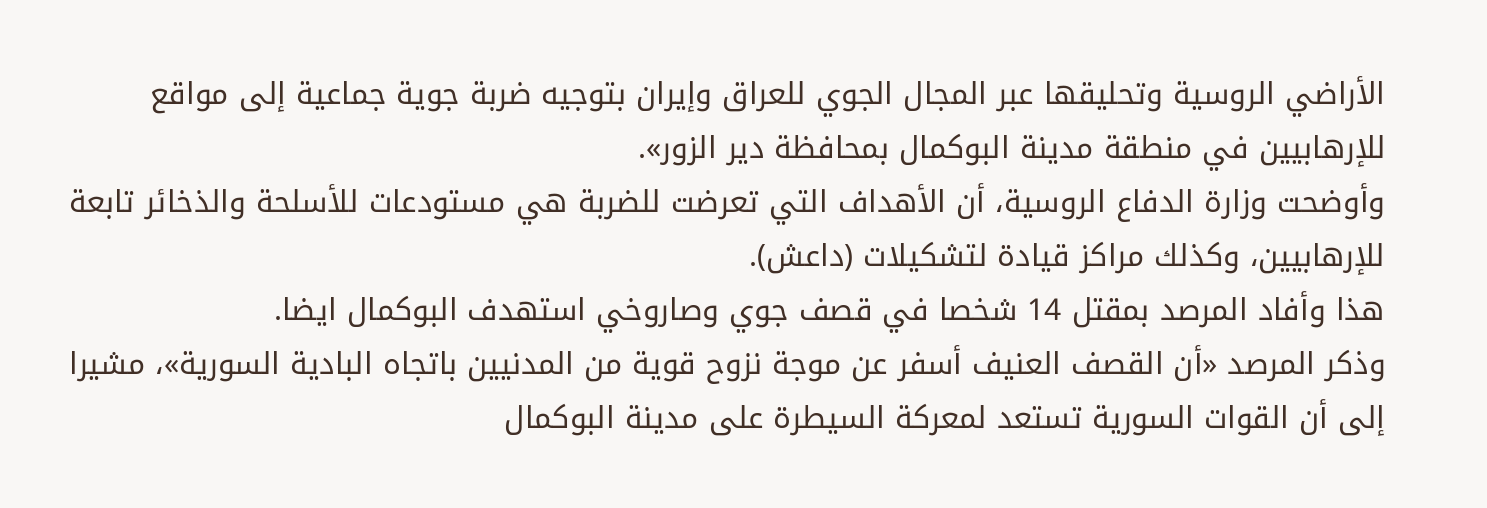الأراضي الروسية وتحليقها عبر المجال الجوي للعراق وإيران بتوجيه ضربة جوية جماعية إلى مواقع للإرهابيين في منطقة مدينة البوكمال بمحافظة دير الزور».
وأوضحت وزارة الدفاع الروسية، أن الأهداف التي تعرضت للضربة هي مستودعات للأسلحة والذخائر تابعة للإرهابيين، وكذلك مراكز قيادة لتشكيلات (داعش).
هذا وأفاد المرصد بمقتل 14 شخصا في قصف جوي وصاروخي استهدف البوكمال ايضا.
وذكر المرصد «أن القصف العنيف أسفر عن موجة نزوح قوية من المدنيين باتجاه البادية السورية»، مشيرا إلى أن القوات السورية تستعد لمعركة السيطرة على مدينة البوكمال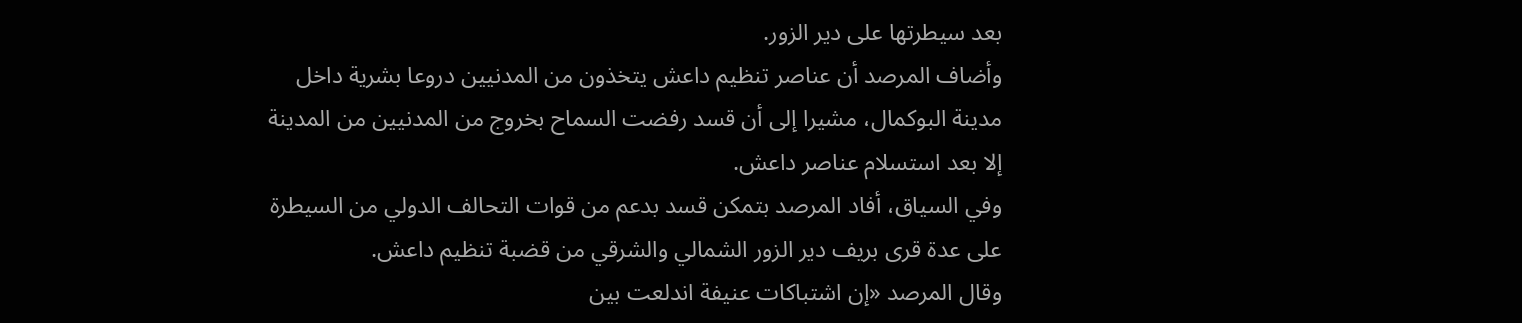بعد سيطرتها على دير الزور.
وأضاف المرصد أن عناصر تنظيم داعش يتخذون من المدنيين دروعا بشرية داخل مدينة البوكمال، مشيرا إلى أن قسد رفضت السماح بخروج من المدنيين من المدينة إلا بعد استسلام عناصر داعش.
وفي السياق، أفاد المرصد بتمكن قسد بدعم من قوات التحالف الدولي من السيطرة على عدة قرى بريف دير الزور الشمالي والشرقي من قضبة تنظيم داعش.
وقال المرصد «إن اشتباكات عنيفة اندلعت بين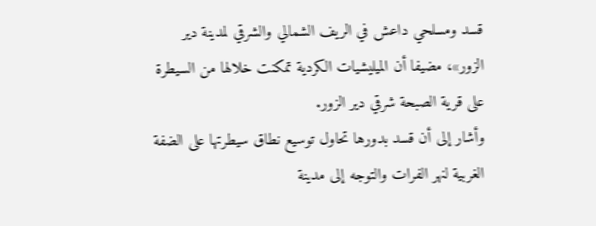قسد ومسلحي داعش في الريف الشمالي والشرقي لمدينة دير الزور»، مضيفا أن الميليشيات الكردية تمكنت خلالها من السيطرة على قرية الصبحة شرقي دير الزور.
وأشار إلى أن قسد بدورها تحاول توسيع نطاق سيطرتها على الضفة الغربية لنهر الفرات والتوجه إلى مدينة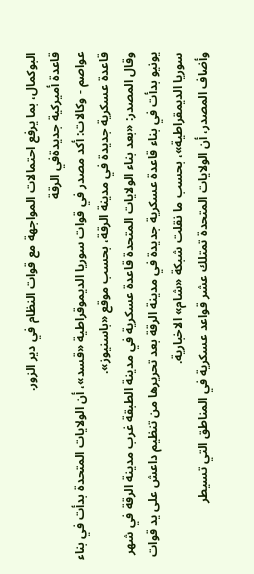البوكمال، بما يرفع احتمالات المواجهة مع قوات النظام في دير الزور.
قاعدة أميركية جديدةفي الرقة
عواصم - وكالات: أكد مصدر في قوات سوريا الديموقراطية «قسد»، أن الولايات المتحدة بدأت في بناء قاعدة عسكرية جديدة في مدينة الرقة، بحسب موقع «باسنيوز».
وقال المصدر: «بعد بناء الولايات المتحدة قاعدة عسكرية في مدينة الطبقة غرب مدينة الرقة في شهر يونيو بدأت في بناء قاعدة عسكرية جديدة في مدينة الرقة بعد تحريرها من تنظيم داعش على يد قوات سوريا الديمقراطية»، بحسب ما نقلت شبكة «شام» الاخبارية.
وأضاف المصدر، أن الولايات المتحدة تمتلك عشر قواعد عسكرية في المناطق التي تسيطر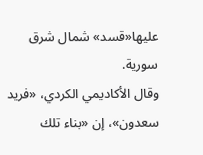عليها«قسد» شمال شرق سورية.
وقال الأكاديمي الكردي، «فريد سعدون»، إن «بناء تلك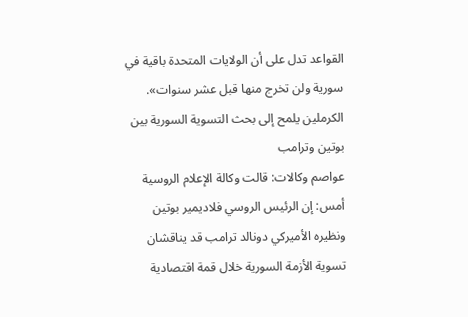القواعد تدل على أن الولايات المتحدة باقية في سورية ولن تخرج منها قبل عشر سنوات».
الكرملين يلمح إلى بحث التسوية السورية بين بوتين وترامب
عواصم وكالات: قالت وكالة الإعلام الروسية أمس: إن الرئيس الروسي فلاديمير بوتين ونظيره الأميركي دونالد ترامب قد يناقشان تسوية الأزمة السورية خلال قمة اقتصادية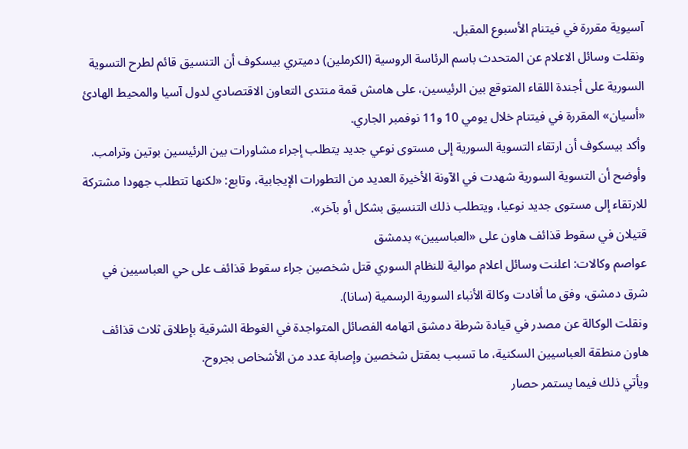آسيوية مقررة في فيتنام الأسبوع المقبل.
ونقلت وسائل الاعلام عن المتحدث باسم الرئاسة الروسية (الكرملين) دميتري بيسكوف أن التنسيق قائم لطرح التسوية السورية على أجندة اللقاء المتوقع بين الرئيسين، على هامش قمة منتدى التعاون الاقتصادي لدول آسيا والمحيط الهادئ «أسيان» المقررة في فيتنام خلال يومي 10 و11 نوفمبر الجاري.
وأكد بيسكوف أن ارتقاء التسوية السورية إلى مستوى نوعي جديد يتطلب إجراء مشاورات بين الرئيسين بوتين وترامب.
وأوضح أن التسوية السورية شهدت في الآونة الأخيرة العديد من التطورات الإيجابية، وتابع: «لكنها تتطلب جهودا مشتركة للارتقاء إلى مستوى جديد نوعيا، ويتطلب ذلك التنسيق بشكل أو بآخر».
قتيلان في سقوط قذائف هاون على «العباسيين» بدمشق
عواصم وكالات: اعلنت وسائل اعلام موالية للنظام السوري قتل شخصين جراء سقوط قذائف على حي العباسيين في شرق دمشق، وفق ما أفادت وكالة الأنباء السورية الرسمية (سانا).
ونقلت الوكالة عن مصدر في قيادة شرطة دمشق اتهامه الفصائل المتواجدة في الغوطة الشرقية بإطلاق ثلاث قذائف هاون منطقة العباسيين السكنية، ما تسبب بمقتل شخصين وإصابة عدد من الأشخاص بجروح.
ويأتي ذلك فيما يستمر حصار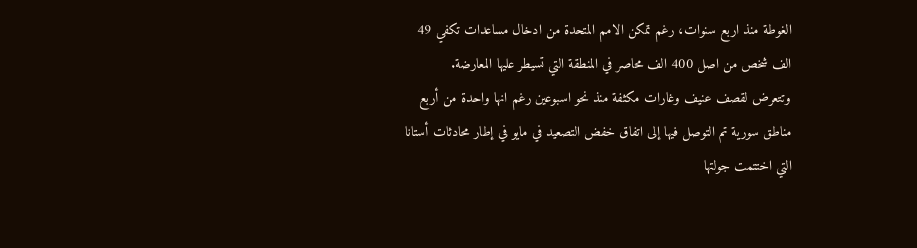الغوطة منذ اربع سنوات، رغم تمكن الامم المتحدة من ادخال مساعدات تكفي 49 الف شخص من اصل 400 الف محاصر في المنطقة التي تسيطر عليها المعارضة.
وتتعرض لقصف عنيف وغارات مكثفة منذ نحو اسبوعين رغم انها واحدة من أربع مناطق سورية تم التوصل فيها إلى اتفاق خفض التصعيد في مايو في إطار محادثات أستانا التي اختتمت جولتها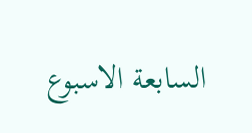السابعة الاسبوع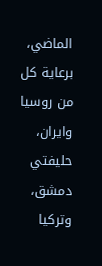الماضي، برعاية كل من روسيا وايران، حليفتي دمشق، وتركيا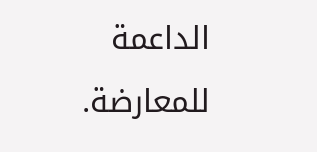الداعمة للمعارضة.